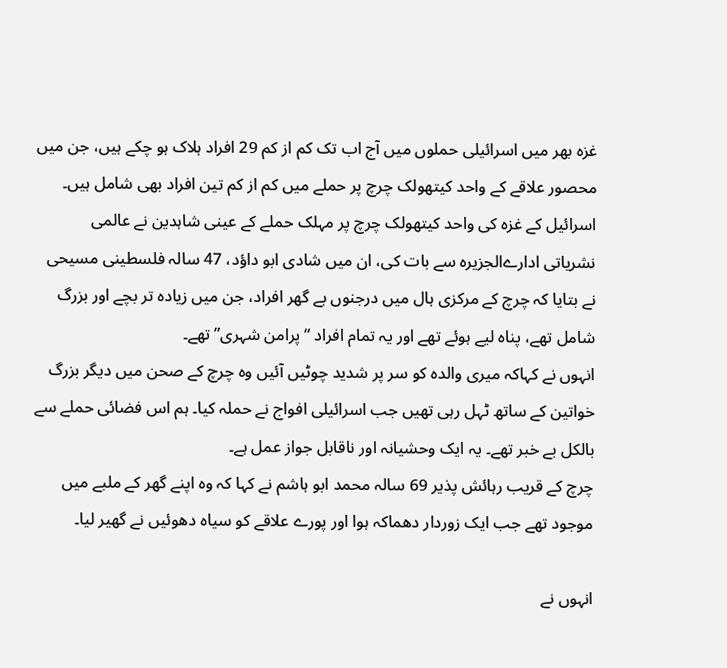غزہ بھر میں اسرائیلی حملوں میں آج اب تک کم از کم 29 افراد ہلاک ہو چکے ہیں، جن میں محصور علاقے کے واحد کیتھولک چرچ پر حملے میں کم از کم تین افراد بھی شامل ہیں۔
اسرائیل کے غزہ کی واحد کیتھولک چرچ پر مہلک حملے کے عینی شاہدین نے عالمی نشریاتی ادارےالجزیرہ سے بات کی، ان میں شادی ابو داؤد، 47 سالہ فلسطینی مسیحی نے بتایا کہ چرچ کے مرکزی ہال میں درجنوں بے گھر افراد، جن میں زیادہ تر بچے اور بزرگ شامل تھے، پناہ لیے ہوئے تھے اور یہ تمام افراد “پرامن شہری” تھے۔
انہوں نے کہاکہ میری والدہ کو سر پر شدید چوٹیں آئیں وہ چرچ کے صحن میں دیگر بزرگ خواتین کے ساتھ ٹہل رہی تھیں جب اسرائیلی افواج نے حملہ کیا۔ ہم اس فضائی حملے سے بالکل بے خبر تھے۔ یہ ایک وحشیانہ اور ناقابل جواز عمل ہے۔
چرچ کے قریب رہائش پذیر 69 سالہ محمد ابو ہاشم نے کہا کہ وہ اپنے گھر کے ملبے میں موجود تھے جب ایک زوردار دھماکہ ہوا اور پورے علاقے کو سیاہ دھوئیں نے گھیر لیا۔

انہوں نے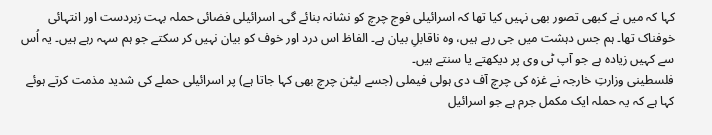کہا کہ میں نے کبھی تصور بھی نہیں کیا تھا کہ اسرائیلی فوج چرچ کو نشانہ بنائے گی۔ اسرائیلی فضائی حملہ بہت زبردست اور انتہائی خوفناک تھا۔ ہم جس دہشت میں جی رہے ہیں، وہ ناقابلِ بیان ہے۔ الفاظ اس درد اور خوف کو بیان نہیں کر سکتے جو ہم سہہ رہے ہیں۔ یہ اُس سے کہیں زیادہ ہے جو آپ ٹی وی پر دیکھتے یا سنتے ہیں۔
فلسطینی وزارتِ خارجہ نے غزہ کی چرچ آف دی ہولی فیملی (جسے لیٹن چرچ بھی کہا جاتا ہے) پر اسرائیلی حملے کی شدید مذمت کرتے ہوئے کہا ہے کہ یہ حملہ ایک مکمل جرم ہے جو اسرائیل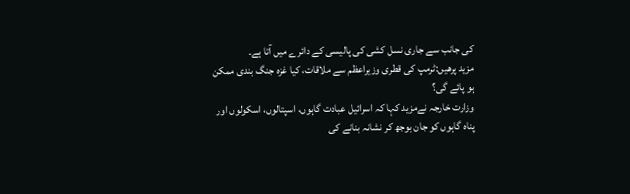کی جانب سے جاری نسل کشی کی پالیسی کے دائرے میں آتا ہے۔
مزید پرھیں:ٹرمپ کی قطری وزیراعظم سے ملاقات، کیا غزہ جنگ بندی ممکن ہو پائے گی؟
وزارت خارجہ نےمزید کہا کہ اسرائیل عبادت گاہوں، اسپتالوں، اسکولوں اور پناہ گاہوں کو جان بوجھ کر نشانہ بنانے کی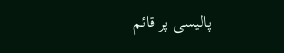پالیسی پر قائم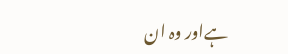ہےاور وہ ان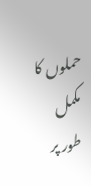حملوں کا مکمل طور پر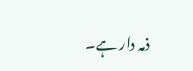ذمہ دار ہے۔